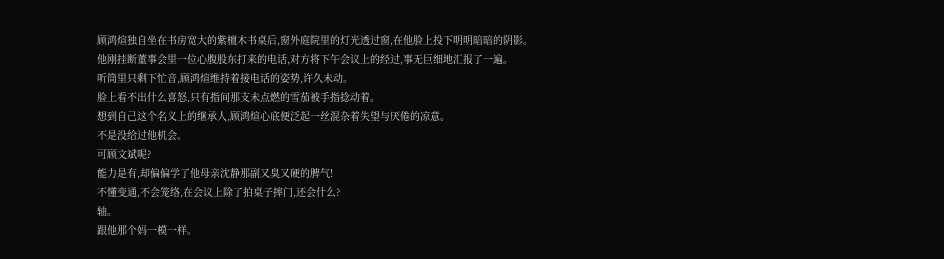顾鸿煊独自坐在书房宽大的紫檀木书桌后,窗外庭院里的灯光透过窗,在他脸上投下明明暗暗的阴影。
他刚挂断董事会里一位心腹股东打来的电话,对方将下午会议上的经过,事无巨细地汇报了一遍。
听筒里只剩下忙音,顾鸿煊维持着接电话的姿势,许久未动。
脸上看不出什么喜怒,只有指间那支未点燃的雪茄被手指捻动着。
想到自己这个名义上的继承人,顾鸿煊心底便泛起一丝混杂着失望与厌倦的凉意。
不是没给过他机会。
可顾文斌呢?
能力是有,却偏偏学了他母亲沈静那副又臭又硬的脾气!
不懂变通,不会笼络,在会议上除了拍桌子摔门,还会什么?
轴。
跟他那个妈一模一样。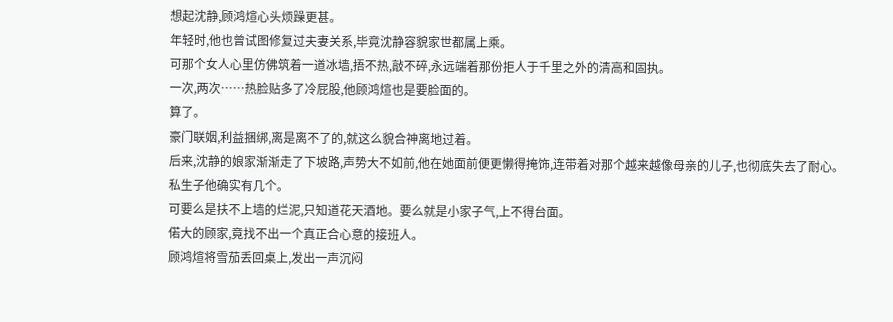想起沈静,顾鸿煊心头烦躁更甚。
年轻时,他也曾试图修复过夫妻关系,毕竟沈静容貌家世都属上乘。
可那个女人心里仿佛筑着一道冰墙,捂不热,敲不碎,永远端着那份拒人于千里之外的清高和固执。
一次,两次……热脸贴多了冷屁股,他顾鸿煊也是要脸面的。
算了。
豪门联姻,利益捆绑,离是离不了的,就这么貌合神离地过着。
后来,沈静的娘家渐渐走了下坡路,声势大不如前,他在她面前便更懒得掩饰,连带着对那个越来越像母亲的儿子,也彻底失去了耐心。
私生子他确实有几个。
可要么是扶不上墙的烂泥,只知道花天酒地。要么就是小家子气,上不得台面。
偌大的顾家,竟找不出一个真正合心意的接班人。
顾鸿煊将雪茄丢回桌上,发出一声沉闷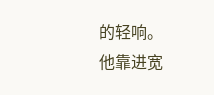的轻响。
他靠进宽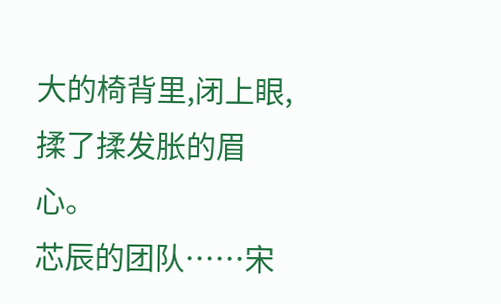大的椅背里,闭上眼,揉了揉发胀的眉心。
芯辰的团队……宋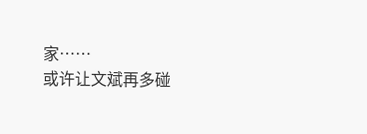家……
或许让文斌再多碰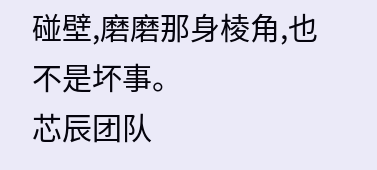碰壁,磨磨那身棱角,也不是坏事。
芯辰团队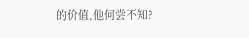的价值,他何尝不知?